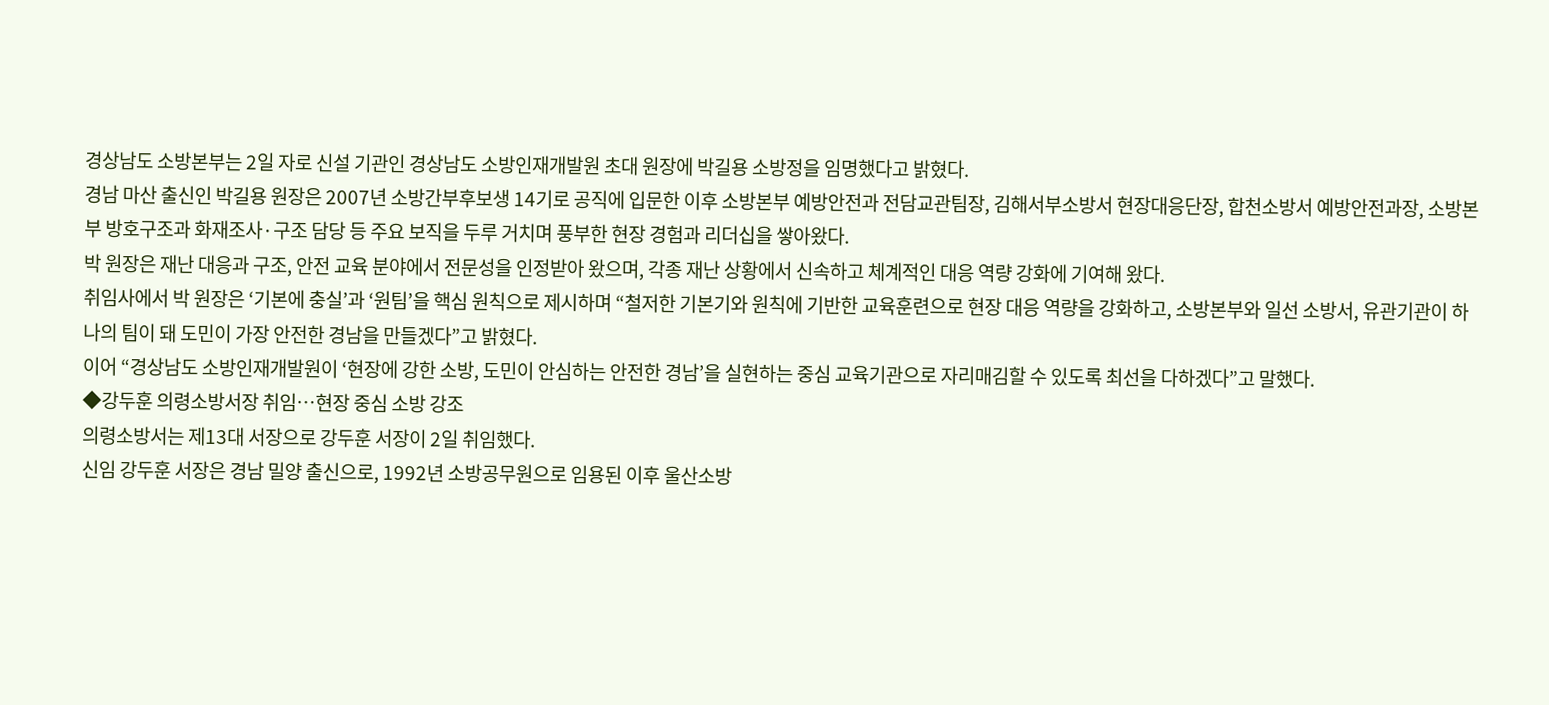경상남도 소방본부는 2일 자로 신설 기관인 경상남도 소방인재개발원 초대 원장에 박길용 소방정을 임명했다고 밝혔다.
경남 마산 출신인 박길용 원장은 2007년 소방간부후보생 14기로 공직에 입문한 이후 소방본부 예방안전과 전담교관팀장, 김해서부소방서 현장대응단장, 합천소방서 예방안전과장, 소방본부 방호구조과 화재조사·구조 담당 등 주요 보직을 두루 거치며 풍부한 현장 경험과 리더십을 쌓아왔다.
박 원장은 재난 대응과 구조, 안전 교육 분야에서 전문성을 인정받아 왔으며, 각종 재난 상황에서 신속하고 체계적인 대응 역량 강화에 기여해 왔다.
취임사에서 박 원장은 ‘기본에 충실’과 ‘원팀’을 핵심 원칙으로 제시하며 “철저한 기본기와 원칙에 기반한 교육훈련으로 현장 대응 역량을 강화하고, 소방본부와 일선 소방서, 유관기관이 하나의 팀이 돼 도민이 가장 안전한 경남을 만들겠다”고 밝혔다.
이어 “경상남도 소방인재개발원이 ‘현장에 강한 소방, 도민이 안심하는 안전한 경남’을 실현하는 중심 교육기관으로 자리매김할 수 있도록 최선을 다하겠다”고 말했다.
◆강두훈 의령소방서장 취임…현장 중심 소방 강조
의령소방서는 제13대 서장으로 강두훈 서장이 2일 취임했다.
신임 강두훈 서장은 경남 밀양 출신으로, 1992년 소방공무원으로 임용된 이후 울산소방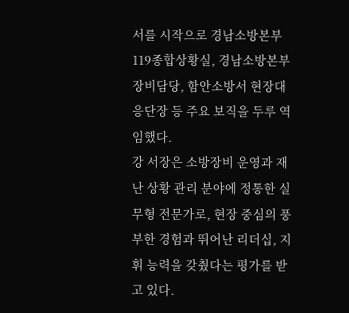서를 시작으로 경남소방본부 119종합상황실, 경남소방본부 장비담당, 함안소방서 현장대응단장 등 주요 보직을 두루 역임했다.
강 서장은 소방장비 운영과 재난 상황 관리 분야에 정통한 실무형 전문가로, 현장 중심의 풍부한 경험과 뛰어난 리더십, 지휘 능력을 갖췄다는 평가를 받고 있다.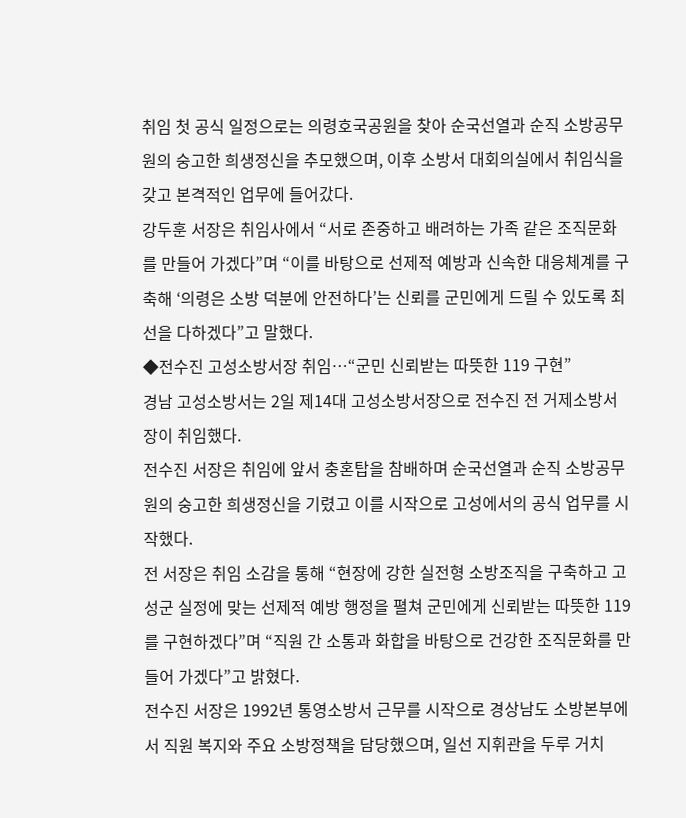취임 첫 공식 일정으로는 의령호국공원을 찾아 순국선열과 순직 소방공무원의 숭고한 희생정신을 추모했으며, 이후 소방서 대회의실에서 취임식을 갖고 본격적인 업무에 들어갔다.
강두훈 서장은 취임사에서 “서로 존중하고 배려하는 가족 같은 조직문화를 만들어 가겠다”며 “이를 바탕으로 선제적 예방과 신속한 대응체계를 구축해 ‘의령은 소방 덕분에 안전하다’는 신뢰를 군민에게 드릴 수 있도록 최선을 다하겠다”고 말했다.
◆전수진 고성소방서장 취임…“군민 신뢰받는 따뜻한 119 구현”
경남 고성소방서는 2일 제14대 고성소방서장으로 전수진 전 거제소방서장이 취임했다.
전수진 서장은 취임에 앞서 충혼탑을 참배하며 순국선열과 순직 소방공무원의 숭고한 희생정신을 기렸고 이를 시작으로 고성에서의 공식 업무를 시작했다.
전 서장은 취임 소감을 통해 “현장에 강한 실전형 소방조직을 구축하고 고성군 실정에 맞는 선제적 예방 행정을 펼쳐 군민에게 신뢰받는 따뜻한 119를 구현하겠다”며 “직원 간 소통과 화합을 바탕으로 건강한 조직문화를 만들어 가겠다”고 밝혔다.
전수진 서장은 1992년 통영소방서 근무를 시작으로 경상남도 소방본부에서 직원 복지와 주요 소방정책을 담당했으며, 일선 지휘관을 두루 거치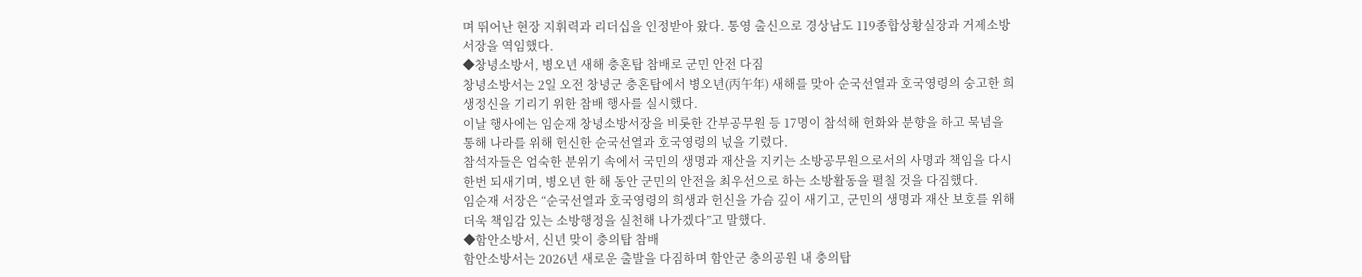며 뛰어난 현장 지휘력과 리더십을 인정받아 왔다. 통영 출신으로 경상남도 119종합상황실장과 거제소방서장을 역임했다.
◆창녕소방서, 병오년 새해 충혼탑 참배로 군민 안전 다짐
창녕소방서는 2일 오전 창녕군 충혼탑에서 병오년(丙午年) 새해를 맞아 순국선열과 호국영령의 숭고한 희생정신을 기리기 위한 참배 행사를 실시했다.
이날 행사에는 임순재 창녕소방서장을 비롯한 간부공무원 등 17명이 참석해 헌화와 분향을 하고 묵념을 통해 나라를 위해 헌신한 순국선열과 호국영령의 넋을 기렸다.
참석자들은 엄숙한 분위기 속에서 국민의 생명과 재산을 지키는 소방공무원으로서의 사명과 책임을 다시 한번 되새기며, 병오년 한 해 동안 군민의 안전을 최우선으로 하는 소방활동을 펼칠 것을 다짐했다.
임순재 서장은 “순국선열과 호국영령의 희생과 헌신을 가슴 깊이 새기고, 군민의 생명과 재산 보호를 위해 더욱 책임감 있는 소방행정을 실천해 나가겠다”고 말했다.
◆함안소방서, 신년 맞이 충의탑 참배
함안소방서는 2026년 새로운 출발을 다짐하며 함안군 충의공원 내 충의탑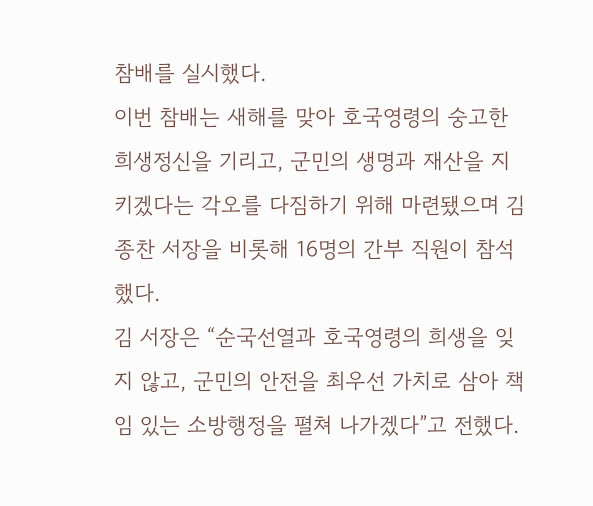참배를 실시했다.
이번 참배는 새해를 맞아 호국영령의 숭고한 희생정신을 기리고, 군민의 생명과 재산을 지키겠다는 각오를 다짐하기 위해 마련됐으며 김종찬 서장을 비롯해 16명의 간부 직원이 참석했다.
김 서장은 “순국선열과 호국영령의 희생을 잊지 않고, 군민의 안전을 최우선 가치로 삼아 책임 있는 소방행정을 펼쳐 나가겠다”고 전했다.